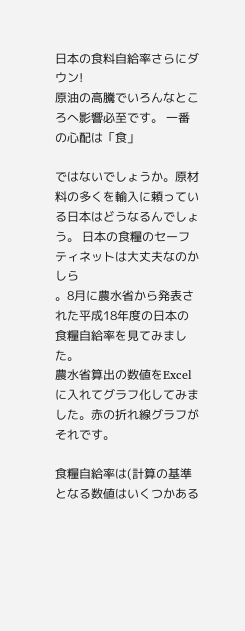日本の食料自給率さらにダウン!
原油の高騰でいろんなところへ影響必至です。 一番の心配は「食」

ではないでしょうか。原材料の多くを輸入に頼っている日本はどうなるんでしょう。 日本の食糧のセーフティネットは大丈夫なのかしら
。8月に農水省から発表された平成18年度の日本の食糧自給率を見てみました。
農水省算出の数値をExcelに入れてグラフ化してみました。赤の折れ線グラフがそれです。

食糧自給率は(計算の基準となる数値はいくつかある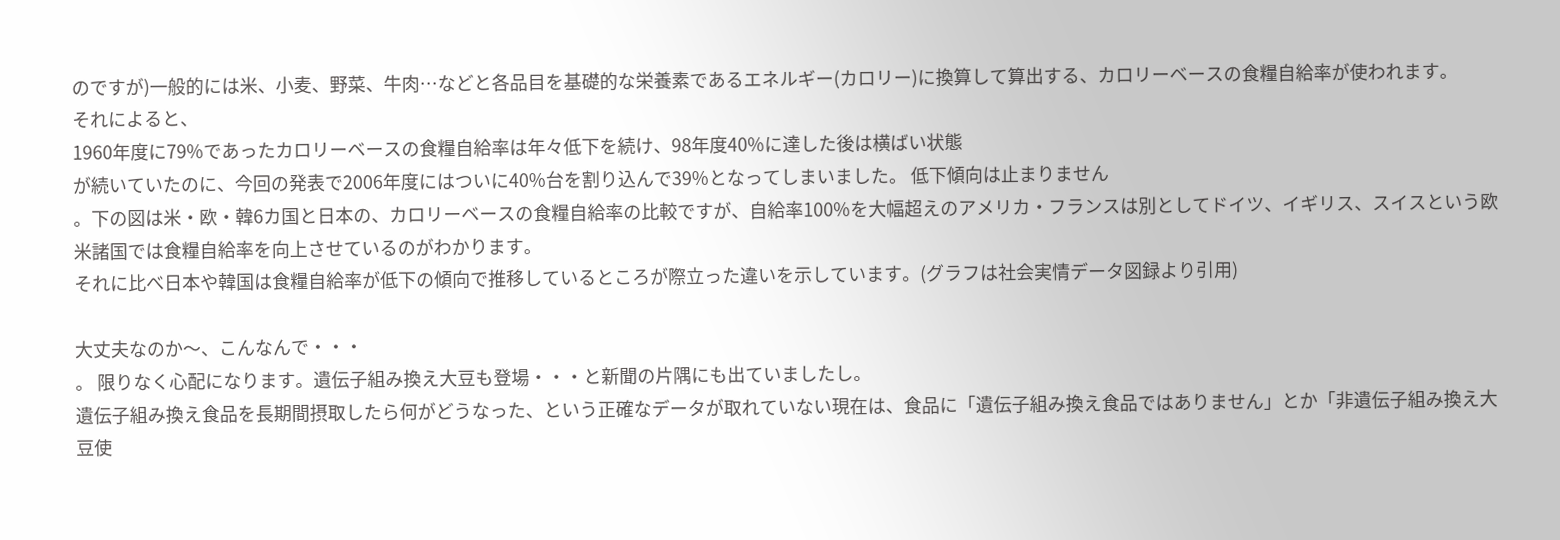のですが)一般的には米、小麦、野菜、牛肉…などと各品目を基礎的な栄養素であるエネルギー(カロリー)に換算して算出する、カロリーベースの食糧自給率が使われます。
それによると、
1960年度に79%であったカロリーベースの食糧自給率は年々低下を続け、98年度40%に達した後は横ばい状態
が続いていたのに、今回の発表で2006年度にはついに40%台を割り込んで39%となってしまいました。 低下傾向は止まりません
。下の図は米・欧・韓6カ国と日本の、カロリーベースの食糧自給率の比較ですが、自給率100%を大幅超えのアメリカ・フランスは別としてドイツ、イギリス、スイスという欧米諸国では食糧自給率を向上させているのがわかります。
それに比べ日本や韓国は食糧自給率が低下の傾向で推移しているところが際立った違いを示しています。(グラフは社会実情データ図録より引用)

大丈夫なのか〜、こんなんで・・・
。 限りなく心配になります。遺伝子組み換え大豆も登場・・・と新聞の片隅にも出ていましたし。
遺伝子組み換え食品を長期間摂取したら何がどうなった、という正確なデータが取れていない現在は、食品に「遺伝子組み換え食品ではありません」とか「非遺伝子組み換え大豆使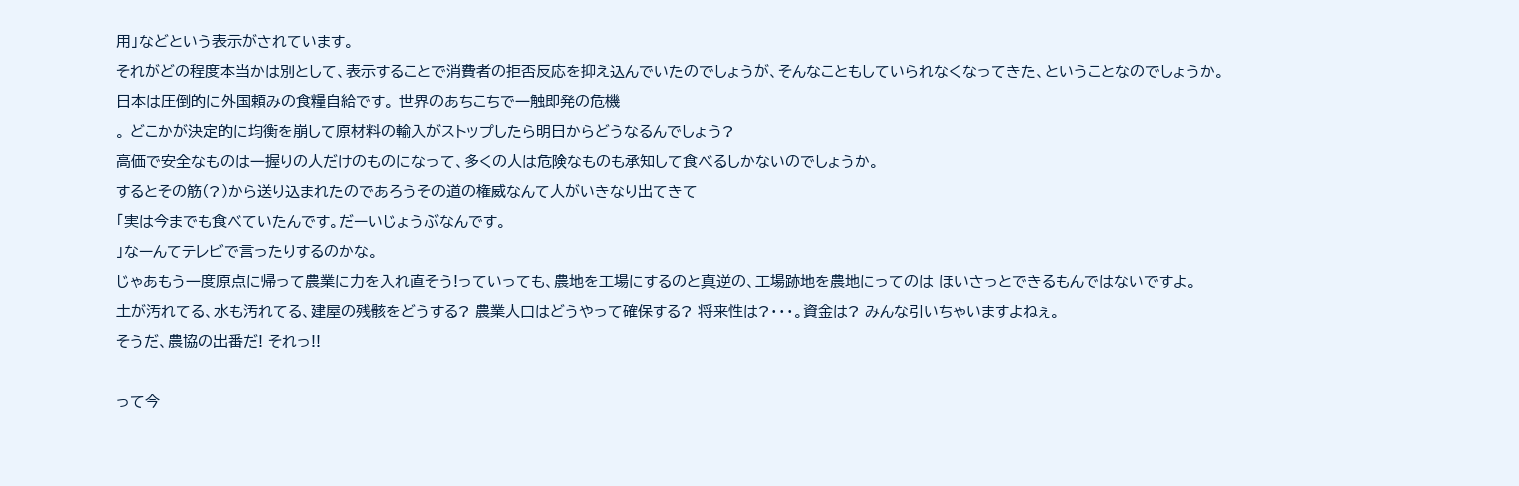用」などという表示がされています。
それがどの程度本当かは別として、表示することで消費者の拒否反応を抑え込んでいたのでしょうが、そんなこともしていられなくなってきた、ということなのでしょうか。
日本は圧倒的に外国頼みの食糧自給です。 世界のあちこちで一触即発の危機
。 どこかが決定的に均衡を崩して原材料の輸入がストップしたら明日からどうなるんでしょう?
高価で安全なものは一握りの人だけのものになって、多くの人は危険なものも承知して食べるしかないのでしょうか。
するとその筋(?)から送り込まれたのであろうその道の権威なんて人がいきなり出てきて
「実は今までも食べていたんです。だーいじょうぶなんです。
」なーんてテレビで言ったりするのかな。
じゃあもう一度原点に帰って農業に力を入れ直そう!っていっても、農地を工場にするのと真逆の、工場跡地を農地にってのは ほいさっとできるもんではないですよ。
土が汚れてる、水も汚れてる、建屋の残骸をどうする? 農業人口はどうやって確保する? 将来性は?・・・。資金は? みんな引いちゃいますよねぇ。
そうだ、農協の出番だ! それっ!!

って今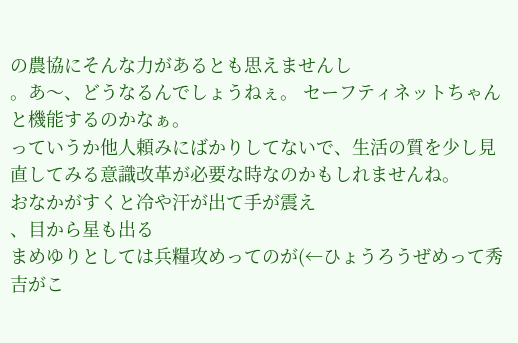の農協にそんな力があるとも思えませんし
。あ〜、どうなるんでしょうねぇ。 セーフティネットちゃんと機能するのかなぁ。
っていうか他人頼みにばかりしてないで、生活の質を少し見直してみる意識改革が必要な時なのかもしれませんね。
おなかがすくと冷や汗が出て手が震え
、目から星も出る
まめゆりとしては兵糧攻めってのが(←ひょうろうぜめって秀吉がこ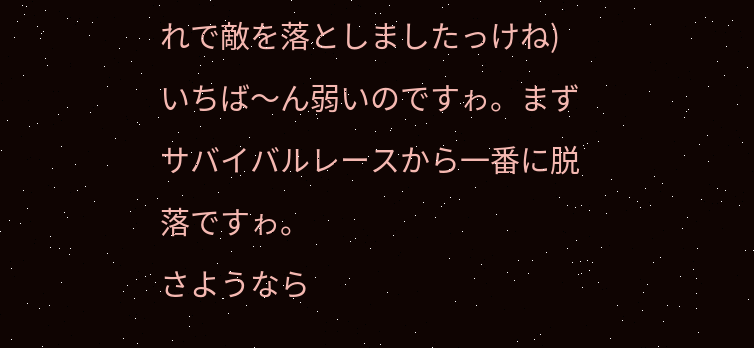れで敵を落としましたっけね)いちば〜ん弱いのですゎ。まずサバイバルレースから一番に脱落ですゎ。
さようなら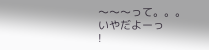〜〜〜って。。。
いやだよーっ
!